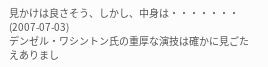見かけは良さそう、しかし、中身は・・・・・・・
(2007-07-03)
デンゼル・ワシントン氏の重厚な演技は確かに見ごたえありまし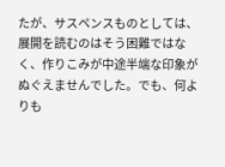たが、サスペンスものとしては、展開を読むのはそう困難ではなく、作りこみが中途半端な印象がぬぐえませんでした。でも、何よりも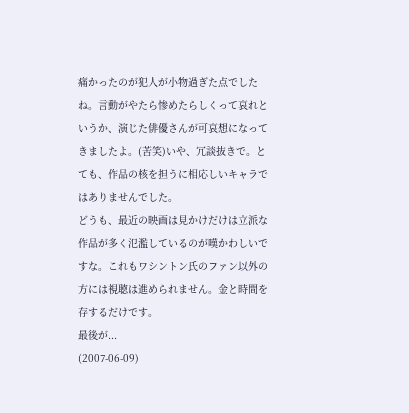痛かったのが犯人が小物過ぎた点でしたね。言動がやたら惨めたらしくって哀れというか、演じた俳優さんが可哀想になってきましたよ。(苦笑)いや、冗談抜きで。とても、作品の核を担うに相応しいキャラではありませんでした。
どうも、最近の映画は見かけだけは立派な作品が多く氾濫しているのが嘆かわしいですな。これもワシントン氏のファン以外の方には視聴は進められません。金と時間を存するだけです。
最後が...
(2007-06-09)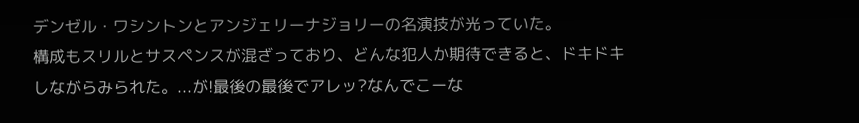デンゼル・ワシントンとアンジェリーナジョリーの名演技が光っていた。
構成もスリルとサスペンスが混ざっており、どんな犯人か期待できると、ドキドキ
しながらみられた。...が!最後の最後でアレッ?なんでこーな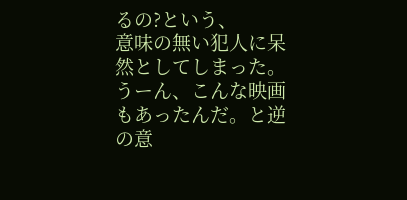るの?という、
意味の無い犯人に呆然としてしまった。
うーん、こんな映画もあったんだ。と逆の意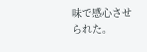味で感心させられた。